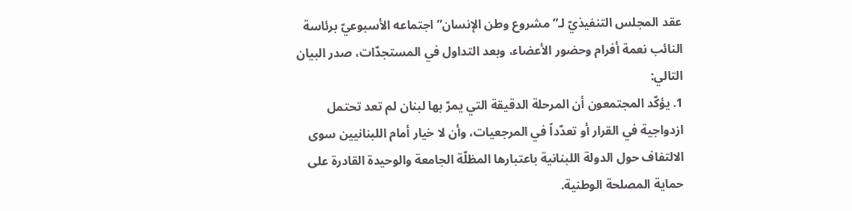عقد المجلس التنفيذيّ لـ”مشروع وطن الإنسان” اجتماعه الأسبوعيّ برئاسة النائب نعمة أفرام وحضور الأعضاء، وبعد التداول في المستجدّات، صدر البيان التالي:
1. يؤكّد المجتمعون أن المرحلة الدقيقة التي يمرّ بها لبنان لم تعد تحتمل ازدواجية في القرار أو تعدّداً في المرجعيات، وأن لا خيار أمام اللبنانيين سوى الالتفاف حول الدولة اللبنانية باعتبارها المظلّة الجامعة والوحيدة القادرة على حماية المصلحة الوطنية.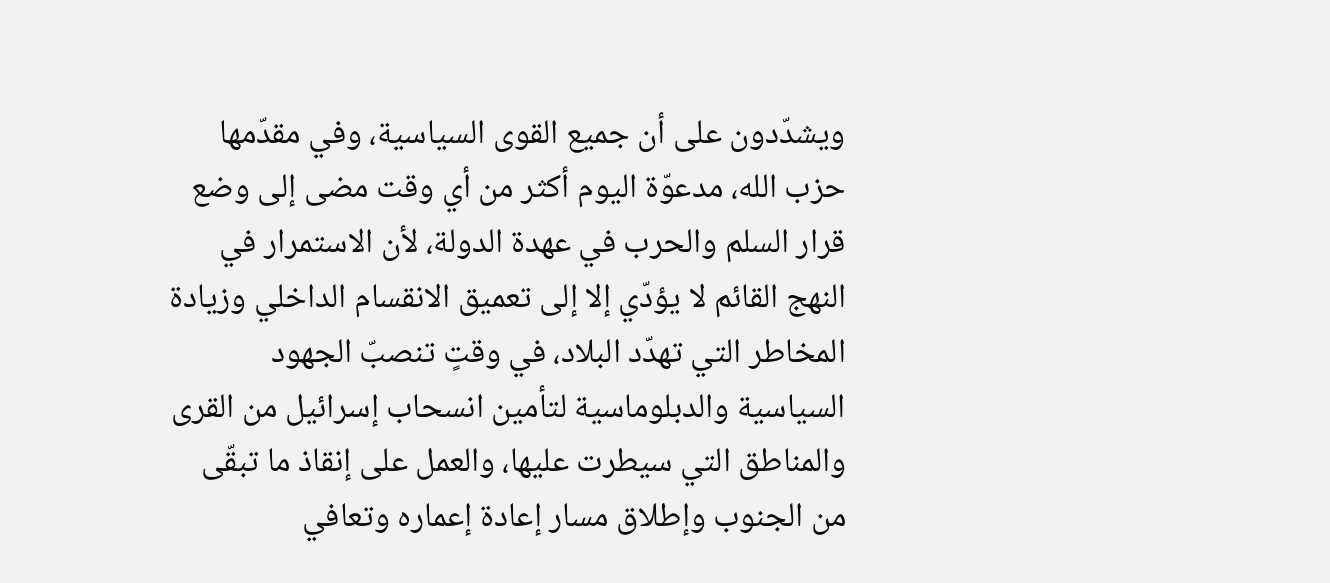ويشدّدون على أن جميع القوى السياسية، وفي مقدّمها حزب الله، مدعوّة اليوم أكثر من أي وقت مضى إلى وضع قرار السلم والحرب في عهدة الدولة، لأن الاستمرار في النهج القائم لا يؤدّي إلا إلى تعميق الانقسام الداخلي وزيادة المخاطر التي تهدّد البلاد، في وقتٍ تنصبّ الجهود السياسية والدبلوماسية لتأمين انسحاب إسرائيل من القرى والمناطق التي سيطرت عليها، والعمل على إنقاذ ما تبقّى من الجنوب وإطلاق مسار إعادة إعماره وتعافي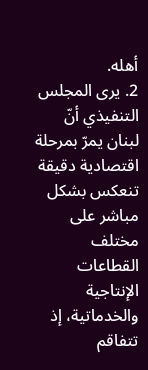أهله.
2. يرى المجلس التنفيذي أنّ لبنان يمرّ بمرحلة اقتصادية دقيقة تنعكس بشكل مباشر على مختلف القطاعات الإنتاجية والخدماتية، إذ تتفاقم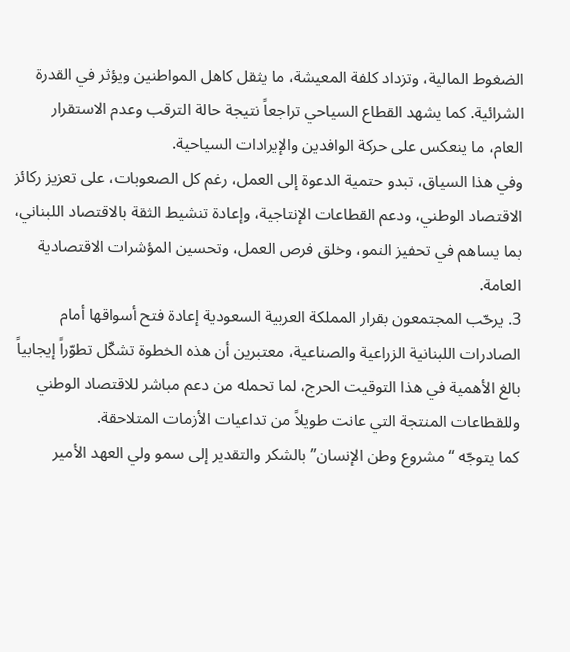الضغوط المالية، وتزداد كلفة المعيشة، ما يثقل كاهل المواطنين ويؤثر في القدرة الشرائية. كما يشهد القطاع السياحي تراجعاً نتيجة حالة الترقب وعدم الاستقرار العام، ما ينعكس على حركة الوافدين والإيرادات السياحية.
وفي هذا السياق، تبدو حتمية الدعوة إلى العمل، رغم كل الصعوبات، على تعزيز ركائز الاقتصاد الوطني، ودعم القطاعات الإنتاجية، وإعادة تنشيط الثقة بالاقتصاد اللبناني، بما يساهم في تحفيز النمو، وخلق فرص العمل، وتحسين المؤشرات الاقتصادية العامة.
3. يرحّب المجتمعون بقرار المملكة العربية السعودية إعادة فتح أسواقها أمام الصادرات اللبنانية الزراعية والصناعية، معتبرين أن هذه الخطوة تشكّل تطوّراً إيجابياً بالغ الأهمية في هذا التوقيت الحرج، لما تحمله من دعم مباشر للاقتصاد الوطني وللقطاعات المنتجة التي عانت طويلاً من تداعيات الأزمات المتلاحقة.
كما يتوجّه “مشروع وطن الإنسان” بالشكر والتقدير إلى سمو ولي العهد الأمير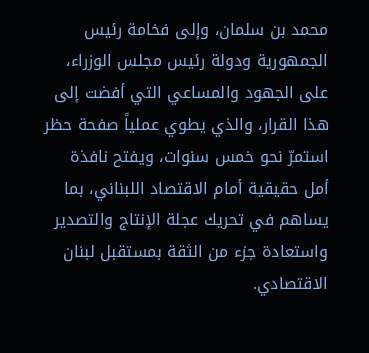محمد بن سلمان، وإلى فخامة رئيس الجمهورية ودولة رئيس مجلس الوزراء، على الجهود والمساعي التي أفضت إلى هذا القرار، والذي يطوي عملياً صفحة حظر استمرّ نحو خمس سنوات، ويفتح نافذة أمل حقيقية أمام الاقتصاد اللبناني، بما يساهم في تحريك عجلة الإنتاج والتصدير واستعادة جزء من الثقة بمستقبل لبنان الاقتصادي.